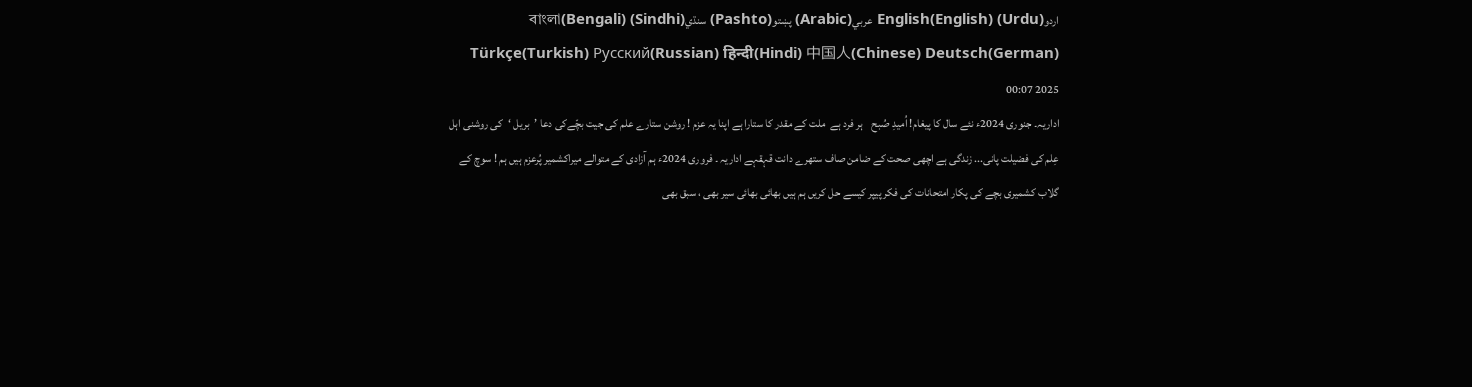اردو(Urdu) English(English) عربي(Arabic) پښتو(Pashto) سنڌي(Sindhi) বাংলা(Bengali) Türkçe(Turkish) Русский(Russian) हिन्दी(Hindi) 中国人(Chinese) Deutsch(German)
2025 00:07
اداریہ۔ جنوری 2024ء نئے سال کا پیغام! اُمیدِ صُبح    ہر فرد ہے  ملت کے مقدر کا ستارا ہے اپنا یہ عزم ! روشن ستارے علم کی جیت بچّےکی دعا ’بریل ‘کی روشنی اہل عِلم کی فضیلت پانی... زندگی ہے اچھی صحت کے ضامن صاف ستھرے دانت قہقہے اداریہ ۔ فروری 2024ء ہم آزادی کے متوالے میراکشمیر پُرعزم ہیں ہم ! سوچ کے گلاب کشمیری بچے کی پکار امتحانات کی فکر پیپر کیسے حل کریں ہم ہیں بھائی بھائی سیر بھی ، سبق بھی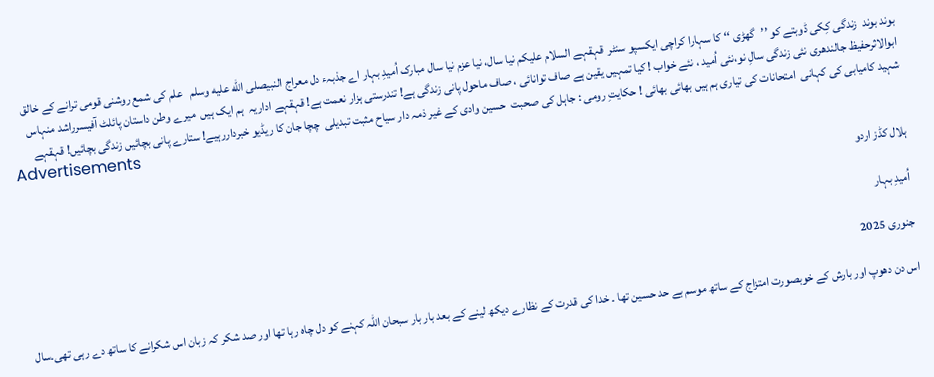بوند بوند  زندگی کِکی ڈوبتے کو ’’گھڑی ‘‘ کا سہارا کراچی ایکسپو سنٹر  قہقہے السلام علیکم نیا سال، نیا عزم نیا سال مبارک اُمیدِ بہار اے جذبہء دل معراج النبیصلى الله عليه وسلم   علم کی شمع روشنی قومی ترانے کے خالق ابوالاثرحفیظ جالندھری نئی زندگی سالِ نو،نئی اُمید ، نئے خواب ! کیا تمہیں یقین ہے صاف توانائی ، صاف ماحول پانی زندگی ہے! تندرستی ہزار نعمت ہے! قہقہے اداریہ  ہم ایک ہیں  میرے وطن داستان پائلٹ آفیسرراشد منہاس شہید کامیابی کی کہانی  امتحانات کی تیاری ہم ہیں بھائی بھائی ! حکایتِ رومی : جاہل کی صحبت  حسین وادی کے غیر ذمہ دار سیاح مثبت تبدیلی  چچا جان کا ریڈیو خبرداررہیے! ستارے پانی بچائیں زندگی بچائیں! قہقہے
Advertisements

ہلال کڈز اردو

اُمیدِ بہار

جنوری 2025

اس دن دھوپ اور بارش کے خوبصورت امتزاج کے ساتھ موسم بے حد حسین تھا ۔ خدا کی قدرت کے نظارے دیکھ لینے کے بعد بار بار سبحان اللہ کہنے کو دل چاہ رہا تھا اور صد شکر کہ زبان اس شکرانے کا ساتھ دے رہی تھی۔سال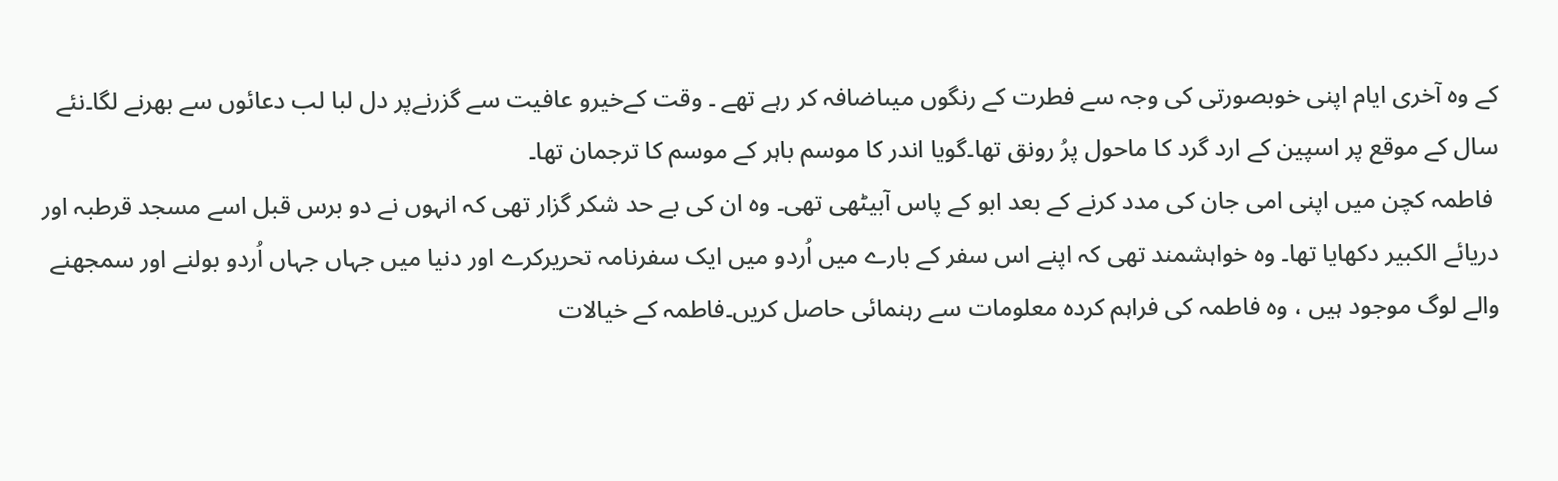کے وہ آخری ایام اپنی خوبصورتی کی وجہ سے فطرت کے رنگوں میںاضافہ کر رہے تھے ۔ وقت کےخیرو عافیت سے گزرنےپر دل لبا لب دعائوں سے بھرنے لگا۔نئے سال کے موقع پر اسپین کے ارد گرد کا ماحول پرُ رونق تھا۔گویا اندر کا موسم باہر کے موسم کا ترجمان تھا۔
 فاطمہ کچن میں اپنی امی جان کی مدد کرنے کے بعد ابو کے پاس آبیٹھی تھی۔ وہ ان کی بے حد شکر گزار تھی کہ انہوں نے دو برس قبل اسے مسجد قرطبہ اور دریائے الکبیر دکھایا تھا۔ وہ خواہشمند تھی کہ اپنے اس سفر کے بارے میں اُردو میں ایک سفرنامہ تحریرکرے اور دنیا میں جہاں جہاں اُردو بولنے اور سمجھنے والے لوگ موجود ہیں ، وہ فاطمہ کی فراہم کردہ معلومات سے رہنمائی حاصل کریں۔فاطمہ کے خیالات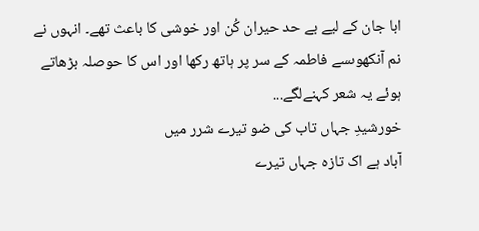ابا جان کے لیے بے حد حیران کُن اور خوشی کا باعث تھے۔ انہوں نے نم آنکھوںسے فاطمہ کے سر پر ہاتھ رکھا اور اس کا حوصلہ بڑھاتے ہوئے یہ شعر کہنےلگے...
خورشیدِ جہاں تاب کی ضو تیرے شرر میں
آباد ہے اک تازہ جہاں تیرے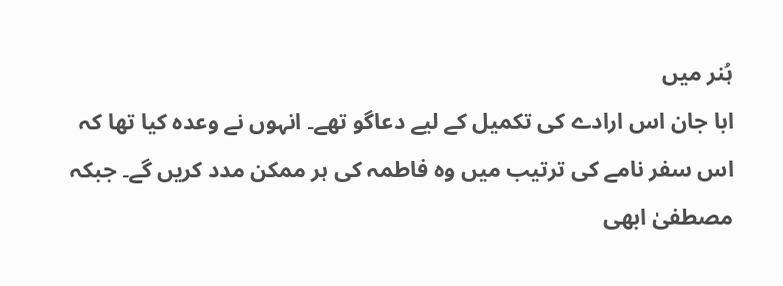ہُنر میں
ابا جان اس ارادے کی تکمیل کے لیے دعاگو تھے۔ انہوں نے وعدہ کیا تھا کہ اس سفر نامے کی ترتیب میں وہ فاطمہ کی ہر ممکن مدد کریں گے۔ جبکہ مصطفیٰ ابھی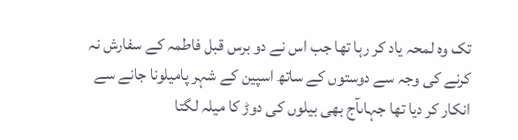تک وہ لمحہ یاد کر رہا تھا جب اس نے دو برس قبل فاطمہ کے سفارش نہ کرنے کی وجہ سے دوستوں کے ساتھ اسپین کے شہر پامیلونا جانے سے انکار کر دیا تھا جہاںآج بھی بیلوں کی دوڑ کا میلہ لگتا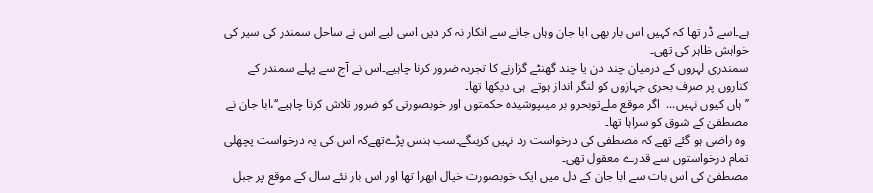ہے۔اسے ڈر تھا کہ کہیں اس بار بھی ابا جان وہاں جانے سے انکار نہ کر دیں اسی لیے اس نے ساحل سمندر کی سیر کی خواہش ظاہر کی تھی۔
سمندری لہروں کے درمیان چند دن یا چند گھنٹے گزارنے کا تجربہ ضرور کرنا چاہیے۔اس نے آج سے پہلے سمندر کے کناروں پر صرف بحری جہازوں کو لنگر انداز ہوتے  ہی دیکھا تھا۔
’’ ہاں کیوں نہیں...  اگر موقع ملےتوبحرو بر میںپوشیدہ حکمتوں اور خوبصورتی کو ضرور تلاش کرنا چاہیے‘‘،ابا جان نے مصطفیٰ کے شوق کو سراہا تھا۔
 وہ راضی ہو گئے تھے کہ مصطفی کی درخواست رد نہیں کریںگے۔سب ہنس پڑےتھےکہ اس کی یہ درخواست پچھلی تمام درخواستوں سے قدرے معقول تھی۔
مصطفیٰ کی اس بات سے ابا جان کے دل میں ایک خوبصورت خیال ابھرا تھا اور اس بار نئے سال کے موقع پر جبل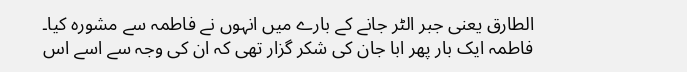الطارق یعنی جبر الٹر جانے کے بارے میں انہوں نے فاطمہ سے مشورہ کیا۔ فاطمہ ایک بار پھر ابا جان کی شکر گزار تھی کہ ان کی وجہ سے اسے اس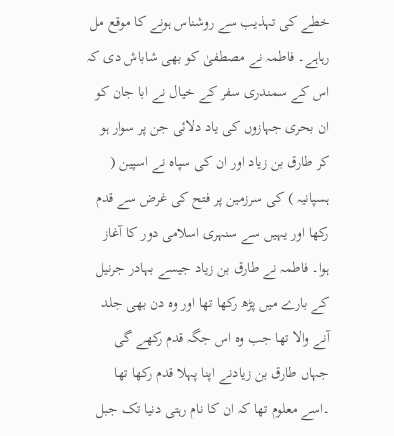خطے کی تہذیب سے روشناس ہونے کا موقع مل رہاہے۔ فاطمہ نے مصطفیٰ کو بھی شاباش دی کہ اس کے سمندری سفر کے خیال نے ابا جان کو ان بحری جہازوں کی یاد دلائی جن پر سوار ہو کر طارق بن زیاد اور ان کی سپاہ نے اسپین ( ہسپانیہ ) کی سرزمین پر فتح کی غرض سے قدم رکھا اور یہیں سے سنہری اسلامی دور کا آغاز ہوا۔ فاطمہ نے طارق بن زیاد جیسے بہادر جرنیل کے بارے میں پڑھ رکھا تھا اور وہ دن بھی جلد آنے والا تھا جب وہ اس جگہ قدم رکھے گی جہاں طارق بن زیادنے اپنا پہلا قدم رکھا تھا ۔اسے معلوم تھا کہ ان کا نام رہتی دنیا تک جبل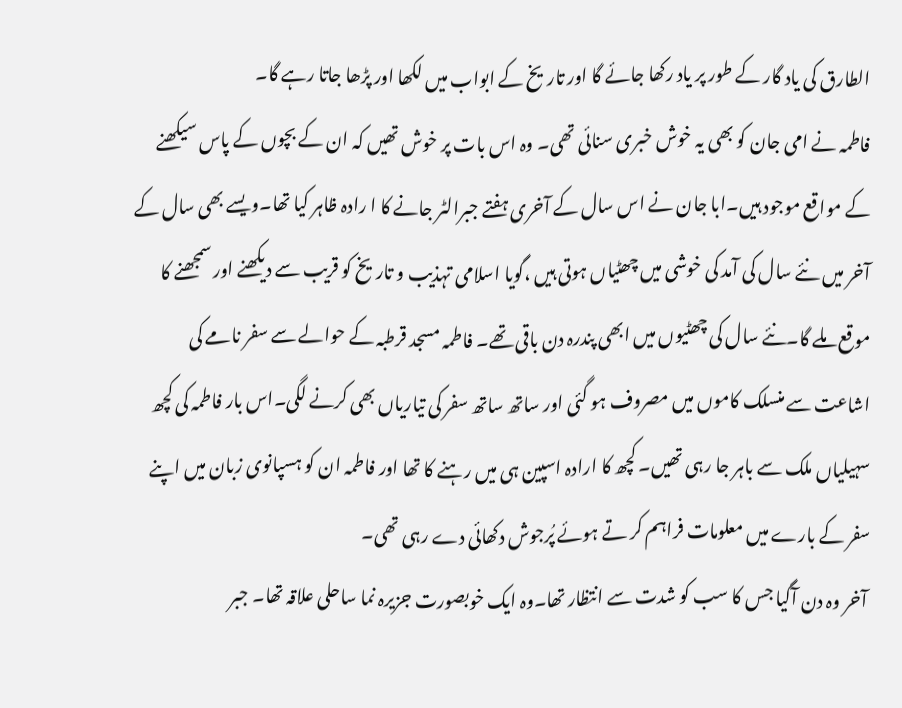الطارق کی یاد گار کے طور پر یاد رکھا جائے گا اور تاریخ کے ابواب میں لکھا اور پڑھا جاتا رہے گا۔
فاطمہ نے امی جان کو بھی یہ خوش خبری سنائی تھی۔ وہ اس بات پر خوش تھیں کہ ان کے بچوں کے پاس سیکھنے کے مواقع موجود ہیں۔ابا جان نے اس سال کے آخری ہفتے جبرالٹر جانے کا ا رادہ ظاہر کیا تھا۔ویسے بھی سال کے آخر میں نئے سال کی آمد کی خوشی میں چھٹیاں ہوتی ہیں ،گویا اسلامی تہذیب و تاریخ کو قریب سے دیکھنے اور سمجھنے کا موقع ملے گا۔نئے سال کی چھٹیوں میں ابھی پندرہ دن باقی تھے۔ فاطمہ مسجد قرطبہ کے حوالے سے سفر نامے کی اشاعت سے منسلک کاموں میں مصروف ہو گئی اور ساتھ ساتھ سفر کی تیاریاں بھی کرنے لگی۔اس بار فاطمہ کی کچھ سہیلیاں ملک سے باہر جا رہی تھیں۔ کچھ کا ارادہ اسپین ہی میں رہنے کا تھا اور فاطمہ ان کو ہسپانوی زبان میں اپنے سفر کے بارے میں معلومات فراہم کر تے ہوئے پُرجوش دکھائی دے رہی تھی۔
 آخر وہ دن آگیا جس کا سب کو شدت سے انتظار تھا۔وہ ایک خوبصورت جزیرہ نما ساحلی علاقہ تھا۔ جبر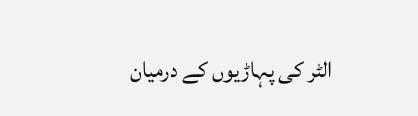الٹر کی پہاڑیوں کے درمیان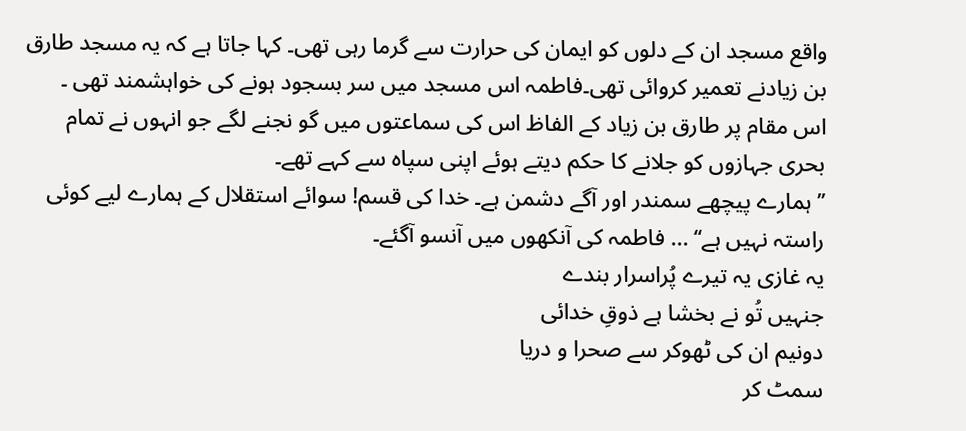واقع مسجد ان کے دلوں کو ایمان کی حرارت سے گرما رہی تھی۔ کہا جاتا ہے کہ یہ مسجد طارق بن زیادنے تعمیر کروائی تھی۔فاطمہ اس مسجد میں سر بسجود ہونے کی خواہشمند تھی ۔ اس مقام پر طارق بن زیاد کے الفاظ اس کی سماعتوں میں گو نجنے لگے جو انہوں نے تمام بحری جہازوں کو جلانے کا حکم دیتے ہوئے اپنی سپاہ سے کہے تھے۔
’’ ہمارے پیچھے سمندر اور آگے دشمن ہے۔ خدا کی قسم! سوائے استقلال کے ہمارے لیے کوئی راستہ نہیں ہے‘‘ ... فاطمہ کی آنکھوں میں آنسو آگئے۔
یہ غازی یہ تیرے پُراسرار بندے
جنہیں تُو نے بخشا ہے ذوقِ خدائی
دونیم ان کی ٹھوکر سے صحرا و دریا
سمٹ کر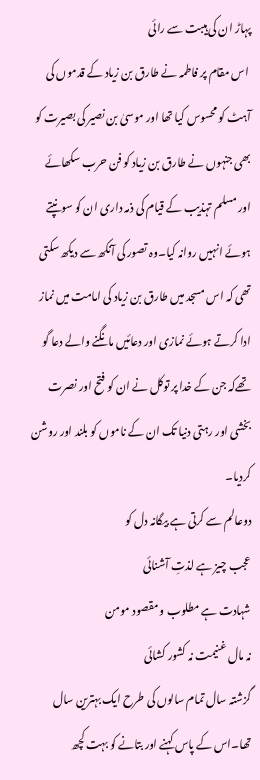پہاڑ ان کی ہیبت سے رائی
 اس مقام پر فاطمہ نے طارق بن زیاد کے قدموں کی آہٹ کو محسوس کیا تھا اور موسیٰ بن نصیر کی بصیرت کو بھی جنہوں نے طارق بن زیاد کو فن حرب سکھائے اور مسلم تہذیب کے قیام کی ذمہ داری ان کو سونپتے ہوئے انہیں روانہ کیا۔وہ تصور کی آنکھ سے دیکھ سکتی تھی کہ اس مسجد میں طارق بن زیاد کی امامت میں نماز ادا کرتے ہوئے نمازی اور دعائیں مانگنے والے دعا گو تھےکہ جن کے خدا پر توکل نے ان کو فتح اور نصرت بخشی اور رہتی دنیا تک ان کے ناموں کو بلند اور روشن کردیا۔
دوعالم سے کرتی ہے بیگانہ دل کو
عجب چیز ہے لذتِ آشنائی
شہادت ہے مطلوب و مقصود مومن
نہ مال غنیمت نہ کشور کشائی
گزشتہ سال تمام سالوں کی طرح ایک بہترین سال تھا۔اس کے پاس کہنے اور بتانے کو بہت کچھ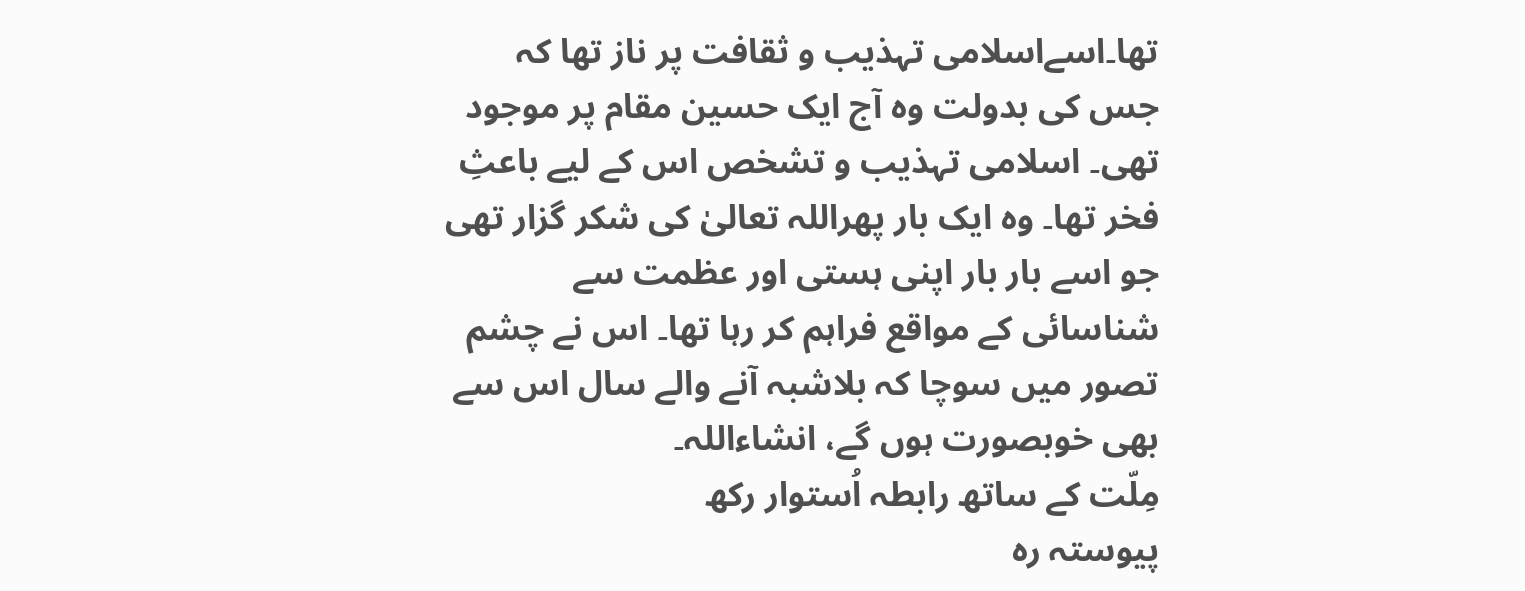تھا۔اسےاسلامی تہذیب و ثقافت پر ناز تھا کہ جس کی بدولت وہ آج ایک حسین مقام پر موجود تھی۔ اسلامی تہذیب و تشخص اس کے لیے باعثِ فخر تھا۔ وہ ایک بار پھراللہ تعالیٰ کی شکر گزار تھی جو اسے بار بار اپنی ہستی اور عظمت سے شناسائی کے مواقع فراہم کر رہا تھا۔ اس نے چشم تصور میں سوچا کہ بلاشبہ آنے والے سال اس سے بھی خوبصورت ہوں گے، انشاءاللہ۔
مِلّت کے ساتھ رابطہ اُستوار رکھ
پیوستہ رہ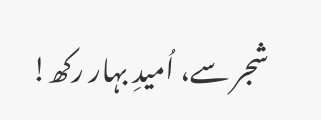شجر سے، اُمیدِ بہار رکھ!